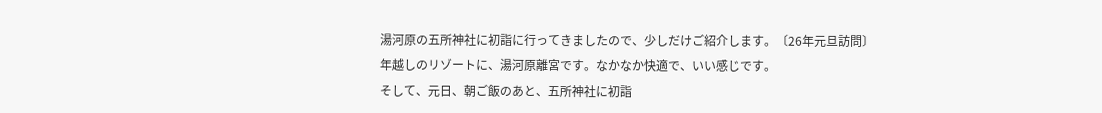湯河原の五所神社に初詣に行ってきましたので、少しだけご紹介します。〔26年元旦訪問〕
年越しのリゾートに、湯河原離宮です。なかなか快適で、いい感じです。
そして、元日、朝ご飯のあと、五所神社に初詣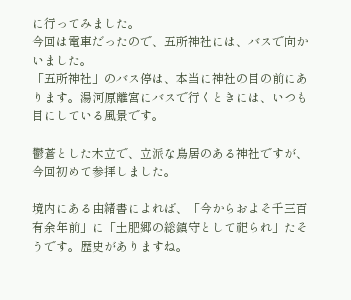に行ってみました。
今回は電車だったので、五所神社には、バスで向かいました。
「五所神社」のバス停は、本当に神社の目の前にあります。湯河原離宮にバスで行くときには、いつも目にしている風景です。

鬱蒼とした木立で、立派な鳥居のある神社ですが、今回初めて参拝しました。

境内にある由緒書によれば、「今からおよそ千三百有余年前」に「土肥郷の総鎮守として祀られ」たそうです。歴史がありますね。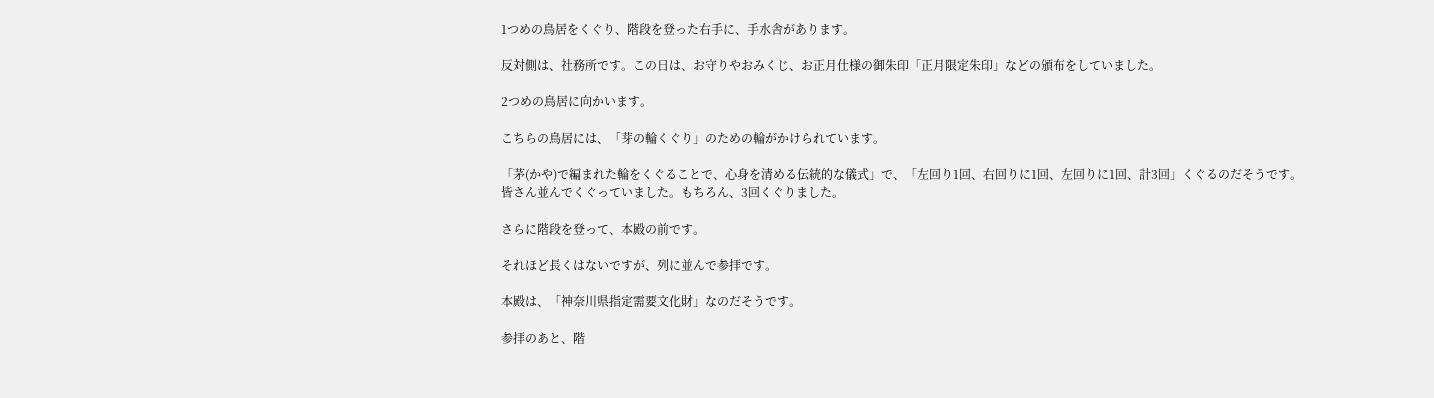1つめの鳥居をくぐり、階段を登った右手に、手水舎があります。

反対側は、社務所です。この日は、お守りやおみくじ、お正月仕様の御朱印「正月限定朱印」などの頒布をしていました。

2つめの鳥居に向かいます。

こちらの鳥居には、「芽の輪くぐり」のための輪がかけられています。

「茅(かや)で編まれた輪をくぐることで、心身を清める伝統的な儀式」で、「左回り1回、右回りに1回、左回りに1回、計3回」くぐるのだそうです。
皆さん並んでくぐっていました。もちろん、3回くぐりました。

さらに階段を登って、本殿の前です。

それほど長くはないですが、列に並んで参拝です。

本殿は、「神奈川県指定需要文化財」なのだそうです。

参拝のあと、階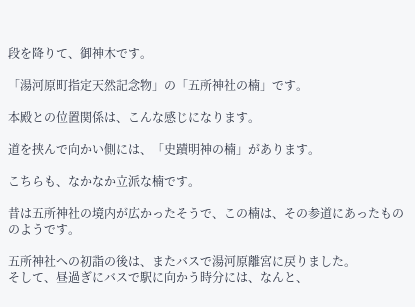段を降りて、御神木です。

「湯河原町指定天然記念物」の「五所神社の楠」です。

本殿との位置関係は、こんな感じになります。

道を挟んで向かい側には、「史蹟明神の楠」があります。

こちらも、なかなか立派な楠です。

昔は五所神社の境内が広かったそうで、この楠は、その参道にあったもののようです。

五所神社への初詣の後は、またバスで湯河原離宮に戻りました。
そして、昼過ぎにバスで駅に向かう時分には、なんと、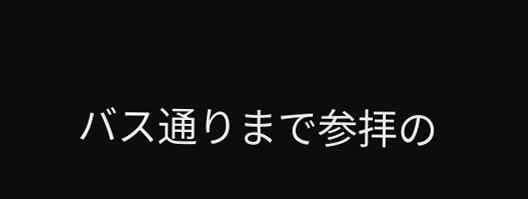バス通りまで参拝の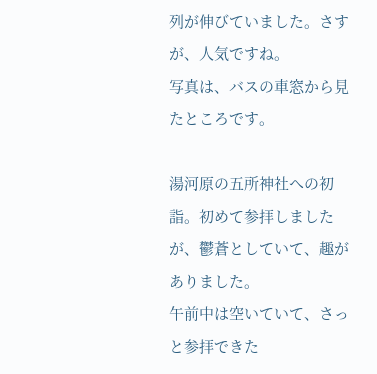列が伸びていました。さすが、人気ですね。
写真は、バスの車窓から見たところです。

湯河原の五所神社への初詣。初めて参拝しましたが、鬱蒼としていて、趣がありました。
午前中は空いていて、さっと参拝できた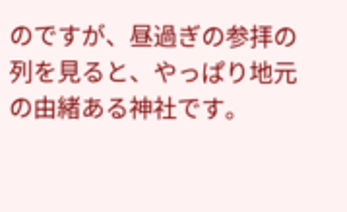のですが、昼過ぎの参拝の列を見ると、やっぱり地元の由緒ある神社です。